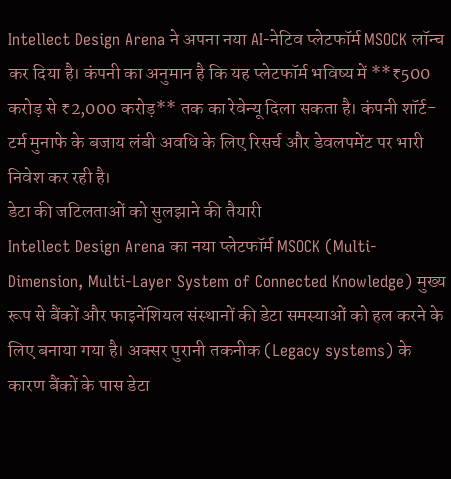Intellect Design Arena ने अपना नया AI-नेटिव प्लेटफॉर्म MSOCK लॉन्च कर दिया है। कंपनी का अनुमान है कि यह प्लेटफॉर्म भविष्य में **₹500 करोड़ से ₹2,000 करोड़** तक का रेवेन्यू दिला सकता है। कंपनी शॉर्ट-टर्म मुनाफे के बजाय लंबी अवधि के लिए रिसर्च और डेवलपमेंट पर भारी निवेश कर रही है।
डेटा की जटिलताओं को सुलझाने की तैयारी
Intellect Design Arena का नया प्लेटफॉर्म MSOCK (Multi-Dimension, Multi-Layer System of Connected Knowledge) मुख्य रूप से बैंकों और फाइनेंशियल संस्थानों की डेटा समस्याओं को हल करने के लिए बनाया गया है। अक्सर पुरानी तकनीक (Legacy systems) के कारण बैंकों के पास डेटा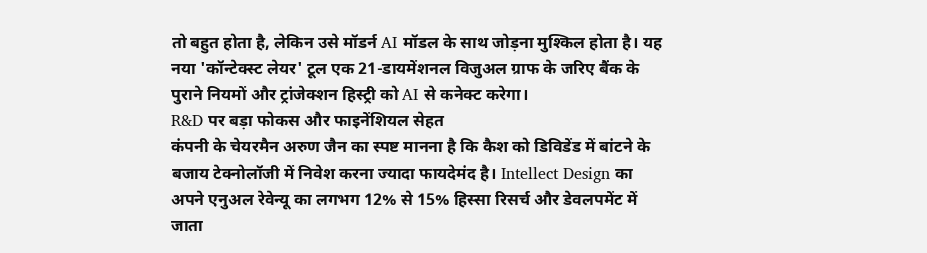तो बहुत होता है, लेकिन उसे मॉडर्न AI मॉडल के साथ जोड़ना मुश्किल होता है। यह नया 'कॉन्टेक्स्ट लेयर' टूल एक 21-डायमेंशनल विजुअल ग्राफ के जरिए बैंक के पुराने नियमों और ट्रांजेक्शन हिस्ट्री को AI से कनेक्ट करेगा।
R&D पर बड़ा फोकस और फाइनेंशियल सेहत
कंपनी के चेयरमैन अरुण जैन का स्पष्ट मानना है कि कैश को डिविडेंड में बांटने के बजाय टेक्नोलॉजी में निवेश करना ज्यादा फायदेमंद है। Intellect Design का अपने एनुअल रेवेन्यू का लगभग 12% से 15% हिस्सा रिसर्च और डेवलपमेंट में जाता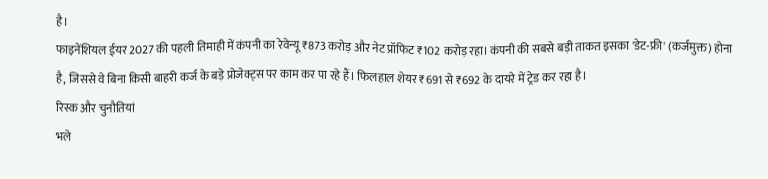है।
फाइनेंशियल ईयर 2027 की पहली तिमाही में कंपनी का रेवेन्यू ₹873 करोड़ और नेट प्रॉफिट ₹102 करोड़ रहा। कंपनी की सबसे बड़ी ताकत इसका 'डेट-फ्री' (कर्जमुक्त) होना है, जिससे वे बिना किसी बाहरी कर्ज के बड़े प्रोजेक्ट्स पर काम कर पा रहे हैं। फिलहाल शेयर ₹691 से ₹692 के दायरे में ट्रेड कर रहा है।
रिस्क और चुनौतियां
भले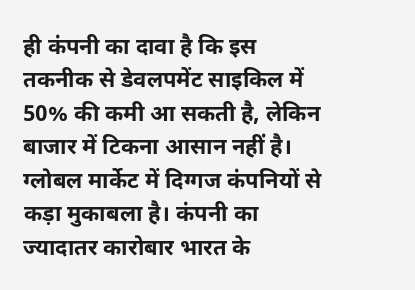ही कंपनी का दावा है कि इस तकनीक से डेवलपमेंट साइकिल में 50% की कमी आ सकती है, लेकिन बाजार में टिकना आसान नहीं है। ग्लोबल मार्केट में दिग्गज कंपनियों से कड़ा मुकाबला है। कंपनी का ज्यादातर कारोबार भारत के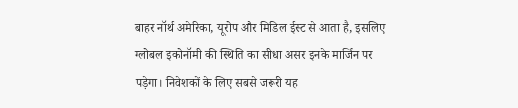बाहर नॉर्थ अमेरिका, यूरोप और मिडिल ईस्ट से आता है, इसलिए ग्लोबल इकोनॉमी की स्थिति का सीधा असर इनके मार्जिन पर पड़ेगा। निवेशकों के लिए सबसे जरूरी यह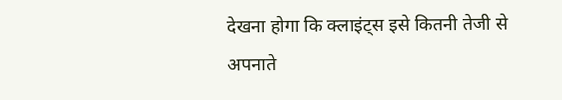देखना होगा कि क्लाइंट्स इसे कितनी तेजी से अपनाते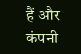हैं और कंपनी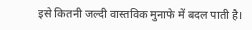इसे कितनी जल्दी वास्तविक मुनाफे में बदल पाती है।